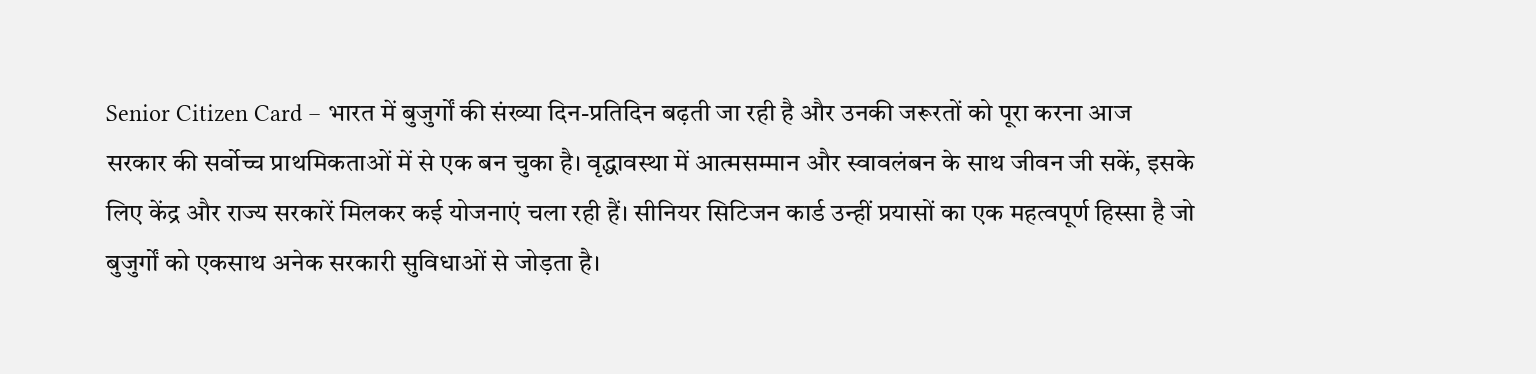Senior Citizen Card – भारत में बुजुर्गों की संख्या दिन-प्रतिदिन बढ़ती जा रही है और उनकी जरूरतों को पूरा करना आज सरकार की सर्वोच्च प्राथमिकताओं में से एक बन चुका है। वृद्धावस्था में आत्मसम्मान और स्वावलंबन के साथ जीवन जी सकें, इसके लिए केंद्र और राज्य सरकारें मिलकर कई योजनाएं चला रही हैं। सीनियर सिटिजन कार्ड उन्हीं प्रयासों का एक महत्वपूर्ण हिस्सा है जो बुजुर्गों को एकसाथ अनेक सरकारी सुविधाओं से जोड़ता है।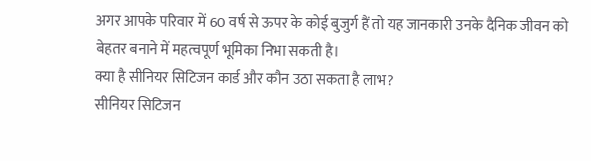अगर आपके परिवार में 60 वर्ष से ऊपर के कोई बुजुर्ग हैं तो यह जानकारी उनके दैनिक जीवन को बेहतर बनाने में महत्वपूर्ण भूमिका निभा सकती है।
क्या है सीनियर सिटिजन कार्ड और कौन उठा सकता है लाभ?
सीनियर सिटिजन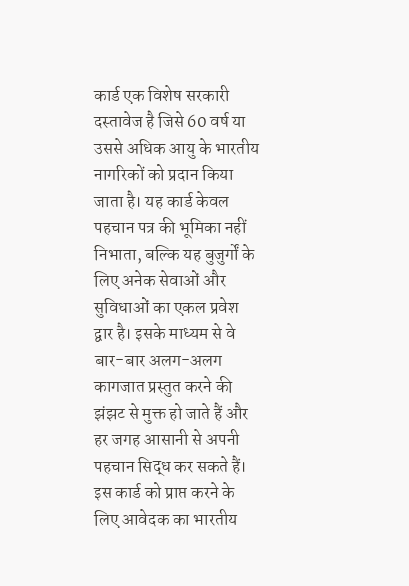कार्ड एक विशेष सरकारी दस्तावेज है जिसे 60 वर्ष या उससे अधिक आयु के भारतीय नागरिकों को प्रदान किया जाता है। यह कार्ड केवल पहचान पत्र की भूमिका नहीं निभाता, बल्कि यह बुजुर्गों के लिए अनेक सेवाओं और सुविधाओं का एकल प्रवेश द्वार है। इसके माध्यम से वे बार-बार अलग-अलग कागजात प्रस्तुत करने की झंझट से मुक्त हो जाते हैं और हर जगह आसानी से अपनी पहचान सिद्ध कर सकते हैं।
इस कार्ड को प्राप्त करने के लिए आवेदक का भारतीय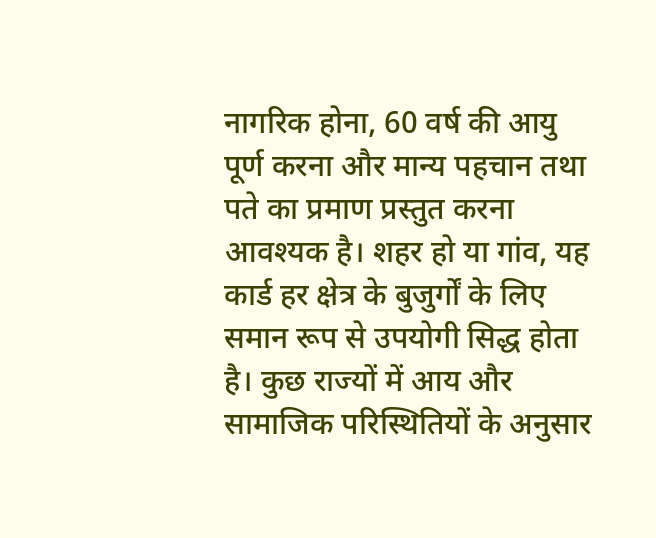नागरिक होना, 60 वर्ष की आयु पूर्ण करना और मान्य पहचान तथा पते का प्रमाण प्रस्तुत करना आवश्यक है। शहर हो या गांव, यह कार्ड हर क्षेत्र के बुजुर्गों के लिए समान रूप से उपयोगी सिद्ध होता है। कुछ राज्यों में आय और सामाजिक परिस्थितियों के अनुसार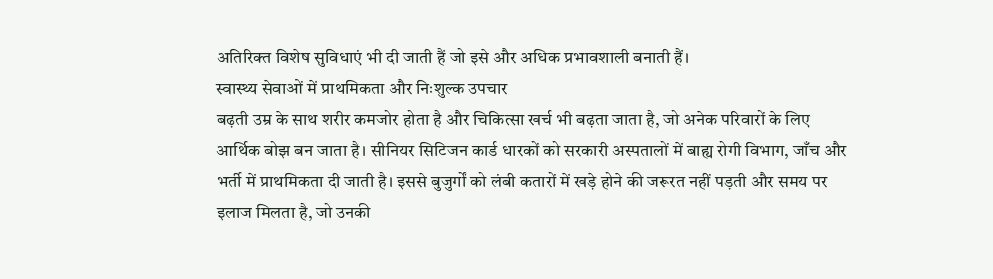अतिरिक्त विशेष सुविधाएं भी दी जाती हैं जो इसे और अधिक प्रभावशाली बनाती हैं।
स्वास्थ्य सेवाओं में प्राथमिकता और निःशुल्क उपचार
बढ़ती उम्र के साथ शरीर कमजोर होता है और चिकित्सा खर्च भी बढ़ता जाता है, जो अनेक परिवारों के लिए आर्थिक बोझ बन जाता है। सीनियर सिटिजन कार्ड धारकों को सरकारी अस्पतालों में बाह्य रोगी विभाग, जाँच और भर्ती में प्राथमिकता दी जाती है। इससे बुजुर्गों को लंबी कतारों में खड़े होने की जरूरत नहीं पड़ती और समय पर इलाज मिलता है, जो उनकी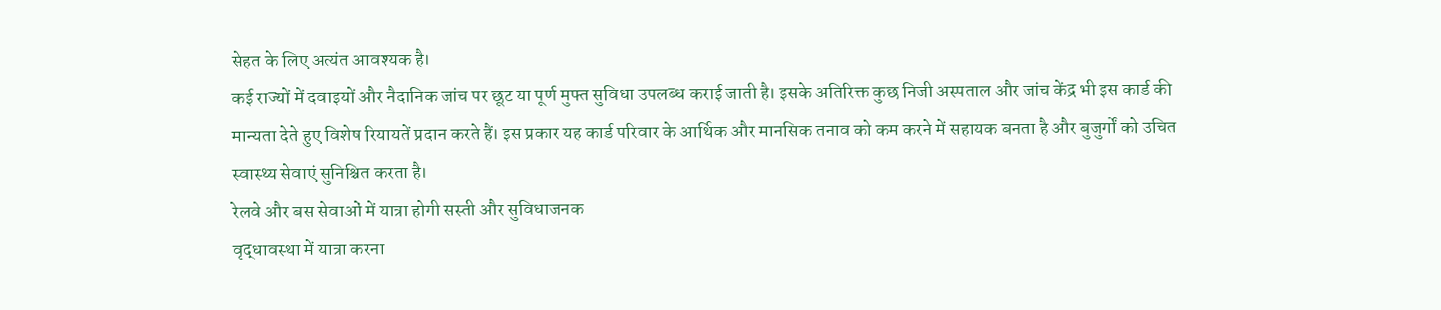सेहत के लिए अत्यंत आवश्यक है।
कई राज्यों में दवाइयों और नैदानिक जांच पर छूट या पूर्ण मुफ्त सुविधा उपलब्ध कराई जाती है। इसके अतिरिक्त कुछ निजी अस्पताल और जांच केंद्र भी इस कार्ड की मान्यता देते हुए विशेष रियायतें प्रदान करते हैं। इस प्रकार यह कार्ड परिवार के आर्थिक और मानसिक तनाव को कम करने में सहायक बनता है और बुजुर्गों को उचित स्वास्थ्य सेवाएं सुनिश्चित करता है।
रेलवे और बस सेवाओं में यात्रा होगी सस्ती और सुविधाजनक
वृद्धावस्था में यात्रा करना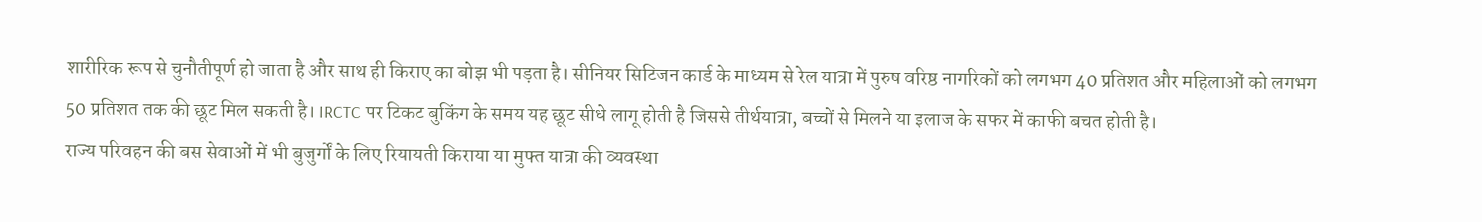शारीरिक रूप से चुनौतीपूर्ण हो जाता है और साथ ही किराए का बोझ भी पड़ता है। सीनियर सिटिजन कार्ड के माध्यम से रेल यात्रा में पुरुष वरिष्ठ नागरिकों को लगभग 40 प्रतिशत और महिलाओं को लगभग 50 प्रतिशत तक की छूट मिल सकती है। IRCTC पर टिकट बुकिंग के समय यह छूट सीधे लागू होती है जिससे तीर्थयात्रा, बच्चों से मिलने या इलाज के सफर में काफी बचत होती है।
राज्य परिवहन की बस सेवाओं में भी बुजुर्गों के लिए रियायती किराया या मुफ्त यात्रा की व्यवस्था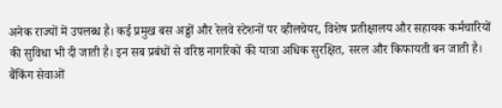अनेक राज्यों में उपलब्ध है। कई प्रमुख बस अड्डों और रेलवे स्टेशनों पर व्हीलचेयर, विशेष प्रतीक्षालय और सहायक कर्मचारियों की सुविधा भी दी जाती है। इन सब प्रबंधों से वरिष्ठ नागरिकों की यात्रा अधिक सुरक्षित, सरल और किफायती बन जाती है।
बैंकिंग सेवाओं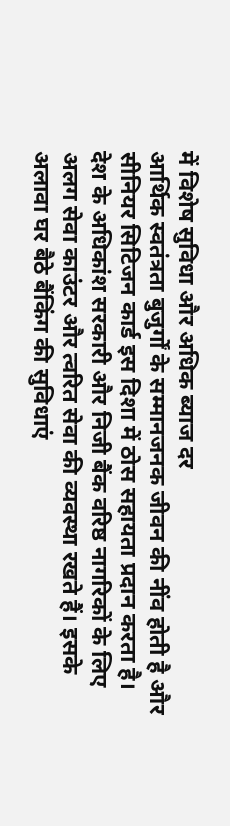में विशेष सुविधा और अधिक ब्याज दर
आर्थिक स्वतंत्रता बुजुर्गों के सम्मानजनक जीवन की नींव होती है और सीनियर सिटिजन कार्ड इस दिशा में ठोस सहायता प्रदान करता है। देश के अधिकांश सरकारी और निजी बैंक वरिष्ठ नागरिकों के लिए अलग सेवा काउंटर और त्वरित सेवा की व्यवस्था रखते हैं। इसके अलावा घर बैठे बैंकिंग की सुविधाएं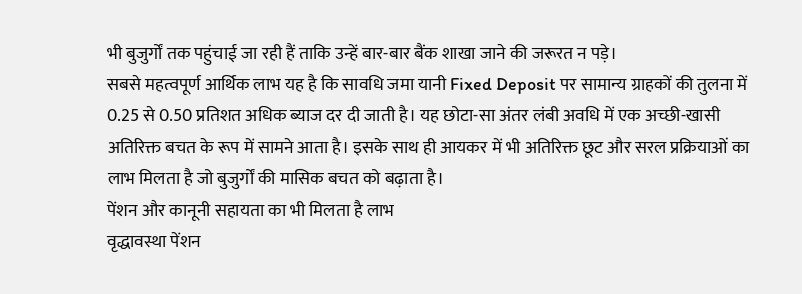भी बुजुर्गों तक पहुंचाई जा रही हैं ताकि उन्हें बार-बार बैंक शाखा जाने की जरूरत न पड़े।
सबसे महत्वपूर्ण आर्थिक लाभ यह है कि सावधि जमा यानी Fixed Deposit पर सामान्य ग्राहकों की तुलना में 0.25 से 0.50 प्रतिशत अधिक ब्याज दर दी जाती है। यह छोटा-सा अंतर लंबी अवधि में एक अच्छी-खासी अतिरिक्त बचत के रूप में सामने आता है। इसके साथ ही आयकर में भी अतिरिक्त छूट और सरल प्रक्रियाओं का लाभ मिलता है जो बुजुर्गों की मासिक बचत को बढ़ाता है।
पेंशन और कानूनी सहायता का भी मिलता है लाभ
वृद्धावस्था पेंशन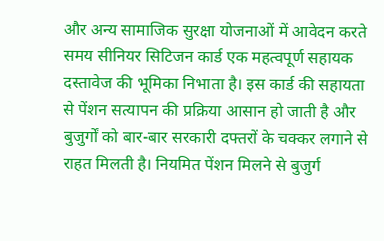और अन्य सामाजिक सुरक्षा योजनाओं में आवेदन करते समय सीनियर सिटिजन कार्ड एक महत्वपूर्ण सहायक दस्तावेज की भूमिका निभाता है। इस कार्ड की सहायता से पेंशन सत्यापन की प्रक्रिया आसान हो जाती है और बुजुर्गों को बार-बार सरकारी दफ्तरों के चक्कर लगाने से राहत मिलती है। नियमित पेंशन मिलने से बुजुर्ग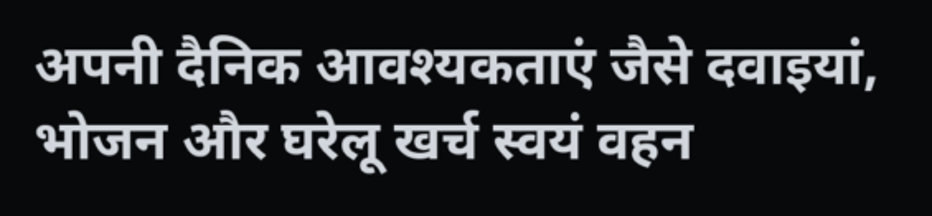अपनी दैनिक आवश्यकताएं जैसे दवाइयां, भोजन और घरेलू खर्च स्वयं वहन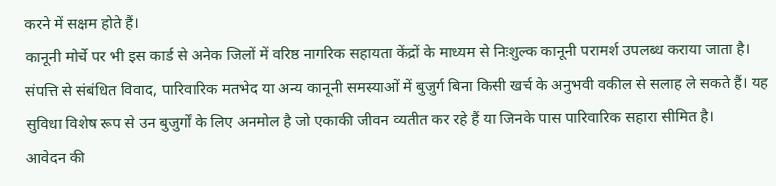करने में सक्षम होते हैं।
कानूनी मोर्चे पर भी इस कार्ड से अनेक जिलों में वरिष्ठ नागरिक सहायता केंद्रों के माध्यम से निःशुल्क कानूनी परामर्श उपलब्ध कराया जाता है। संपत्ति से संबंधित विवाद, पारिवारिक मतभेद या अन्य कानूनी समस्याओं में बुजुर्ग बिना किसी खर्च के अनुभवी वकील से सलाह ले सकते हैं। यह सुविधा विशेष रूप से उन बुजुर्गों के लिए अनमोल है जो एकाकी जीवन व्यतीत कर रहे हैं या जिनके पास पारिवारिक सहारा सीमित है।
आवेदन की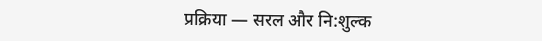प्रक्रिया — सरल और नि:शुल्क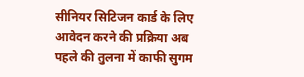सीनियर सिटिजन कार्ड के लिए आवेदन करने की प्रक्रिया अब पहले की तुलना में काफी सुगम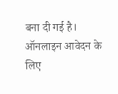बना दी गई है। ऑनलाइन आवेदन के लिए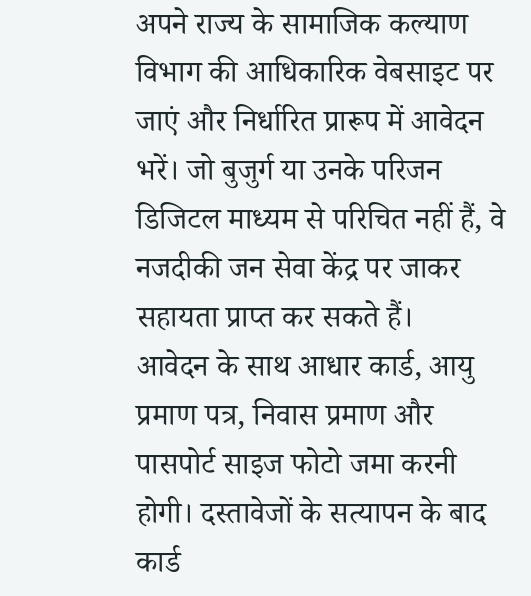अपने राज्य के सामाजिक कल्याण विभाग की आधिकारिक वेबसाइट पर जाएं और निर्धारित प्रारूप में आवेदन भरें। जो बुजुर्ग या उनके परिजन डिजिटल माध्यम से परिचित नहीं हैं, वे नजदीकी जन सेवा केंद्र पर जाकर सहायता प्राप्त कर सकते हैं।
आवेदन के साथ आधार कार्ड, आयु प्रमाण पत्र, निवास प्रमाण और पासपोर्ट साइज फोटो जमा करनी होगी। दस्तावेजों के सत्यापन के बाद कार्ड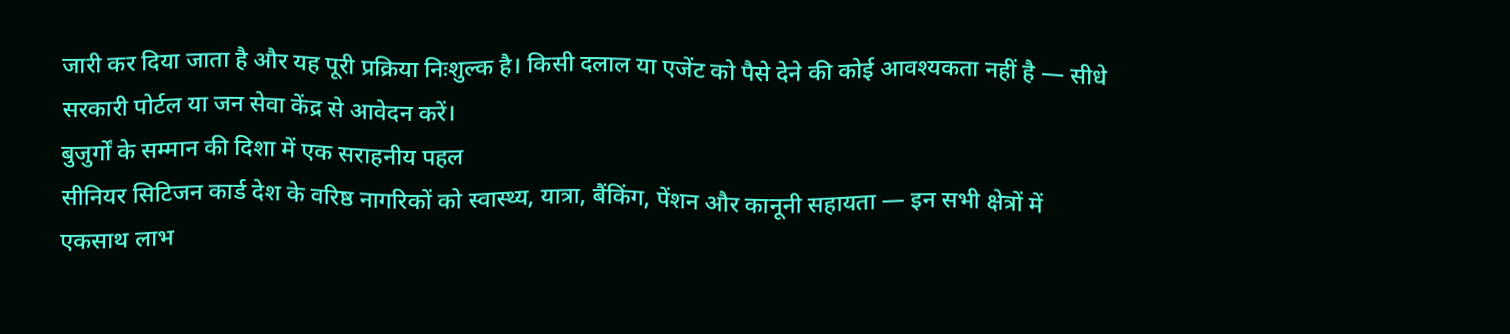जारी कर दिया जाता है और यह पूरी प्रक्रिया निःशुल्क है। किसी दलाल या एजेंट को पैसे देने की कोई आवश्यकता नहीं है — सीधे सरकारी पोर्टल या जन सेवा केंद्र से आवेदन करें।
बुजुर्गों के सम्मान की दिशा में एक सराहनीय पहल
सीनियर सिटिजन कार्ड देश के वरिष्ठ नागरिकों को स्वास्थ्य, यात्रा, बैंकिंग, पेंशन और कानूनी सहायता — इन सभी क्षेत्रों में एकसाथ लाभ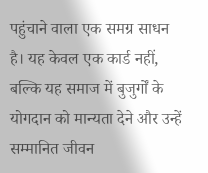पहुंचाने वाला एक समग्र साधन है। यह केवल एक कार्ड नहीं, बल्कि यह समाज में बुजुर्गों के योगदान को मान्यता देने और उन्हें सम्मानित जीवन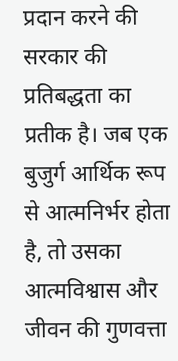प्रदान करने की सरकार की प्रतिबद्धता का प्रतीक है। जब एक बुजुर्ग आर्थिक रूप से आत्मनिर्भर होता है, तो उसका आत्मविश्वास और जीवन की गुणवत्ता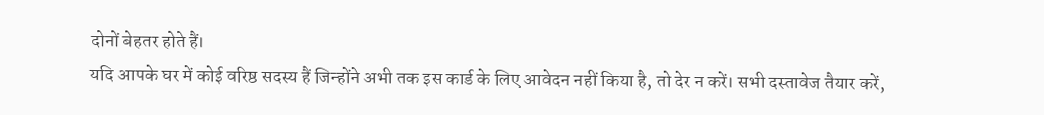दोनों बेहतर होते हैं।
यदि आपके घर में कोई वरिष्ठ सदस्य हैं जिन्होंने अभी तक इस कार्ड के लिए आवेदन नहीं किया है, तो देर न करें। सभी दस्तावेज तैयार करें,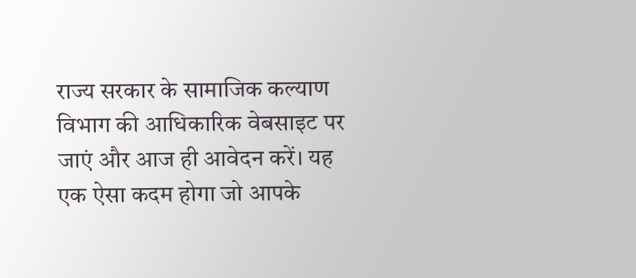राज्य सरकार के सामाजिक कल्याण विभाग की आधिकारिक वेबसाइट पर जाएं और आज ही आवेदन करें। यह एक ऐसा कदम होगा जो आपके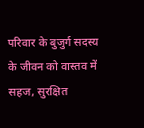परिवार के बुजुर्ग सदस्य के जीवन को वास्तव में सहज, सुरक्षित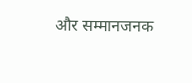और सम्मानजनक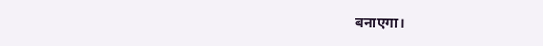बनाएगा।